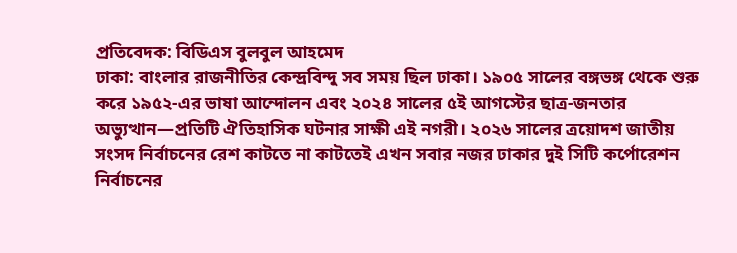প্রতিবেদক: বিডিএস বুলবুল আহমেদ
ঢাকা: বাংলার রাজনীতির কেন্দ্রবিন্দু সব সময় ছিল ঢাকা। ১৯০৫ সালের বঙ্গভঙ্গ থেকে শুরু করে ১৯৫২-এর ভাষা আন্দোলন এবং ২০২৪ সালের ৫ই আগস্টের ছাত্র-জনতার অভ্যুত্থান—প্রতিটি ঐতিহাসিক ঘটনার সাক্ষী এই নগরী। ২০২৬ সালের ত্রয়োদশ জাতীয় সংসদ নির্বাচনের রেশ কাটতে না কাটতেই এখন সবার নজর ঢাকার দুই সিটি কর্পোরেশন নির্বাচনের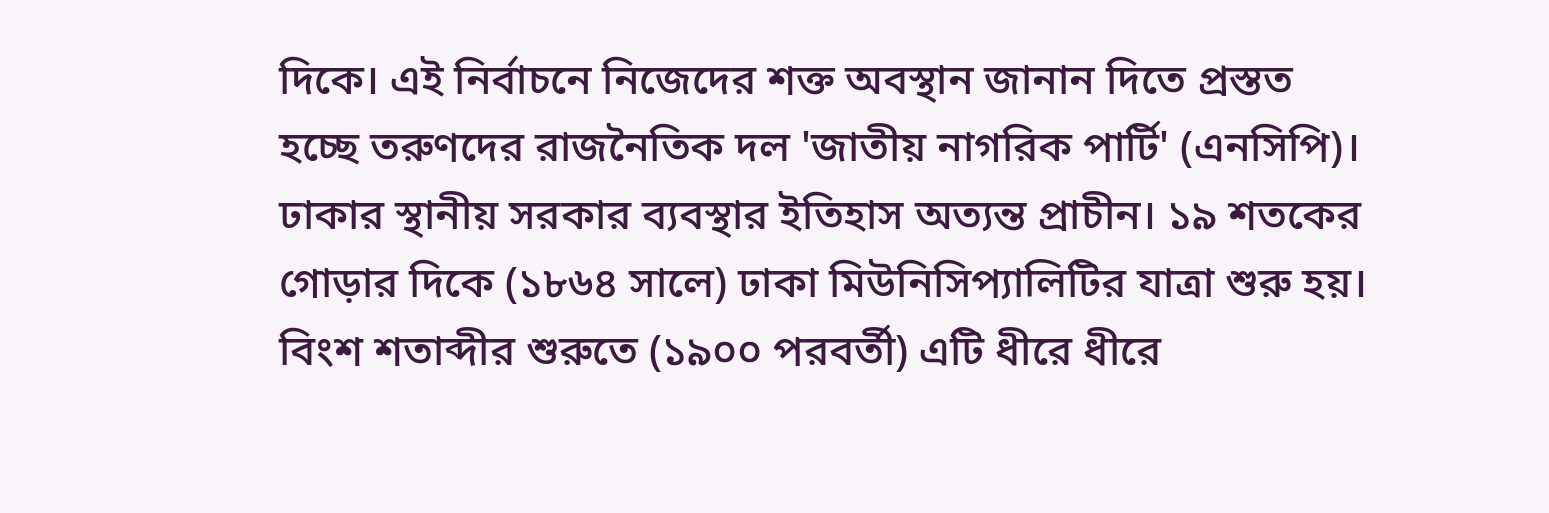দিকে। এই নির্বাচনে নিজেদের শক্ত অবস্থান জানান দিতে প্রস্তত হচ্ছে তরুণদের রাজনৈতিক দল 'জাতীয় নাগরিক পার্টি' (এনসিপি)।
ঢাকার স্থানীয় সরকার ব্যবস্থার ইতিহাস অত্যন্ত প্রাচীন। ১৯ শতকের গোড়ার দিকে (১৮৬৪ সালে) ঢাকা মিউনিসিপ্যালিটির যাত্রা শুরু হয়। বিংশ শতাব্দীর শুরুতে (১৯০০ পরবর্তী) এটি ধীরে ধীরে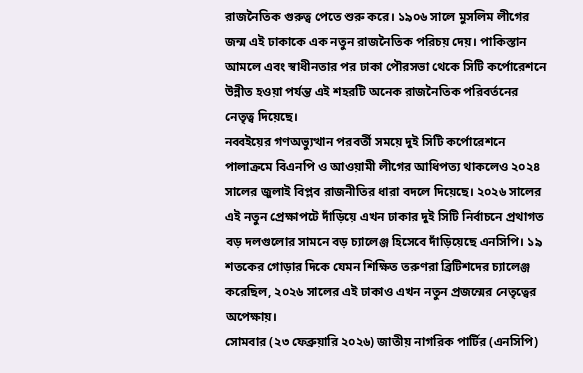রাজনৈতিক গুরুত্ব পেতে শুরু করে। ১৯০৬ সালে মুসলিম লীগের জন্ম এই ঢাকাকে এক নতুন রাজনৈতিক পরিচয় দেয়। পাকিস্তান আমলে এবং স্বাধীনতার পর ঢাকা পৌরসভা থেকে সিটি কর্পোরেশনে উন্নীত হওয়া পর্যন্ত এই শহরটি অনেক রাজনৈতিক পরিবর্তনের নেতৃত্ব দিয়েছে।
নব্বইয়ের গণঅভ্যুত্থান পরবর্তী সময়ে দুই সিটি কর্পোরেশনে পালাক্রমে বিএনপি ও আওয়ামী লীগের আধিপত্য থাকলেও ২০২৪ সালের জুলাই বিপ্লব রাজনীতির ধারা বদলে দিয়েছে। ২০২৬ সালের এই নতুন প্রেক্ষাপটে দাঁড়িয়ে এখন ঢাকার দুই সিটি নির্বাচনে প্রথাগত বড় দলগুলোর সামনে বড় চ্যালেঞ্জ হিসেবে দাঁড়িয়েছে এনসিপি। ১৯ শতকের গোড়ার দিকে যেমন শিক্ষিত তরুণরা ব্রিটিশদের চ্যালেঞ্জ করেছিল, ২০২৬ সালের এই ঢাকাও এখন নতুন প্রজন্মের নেতৃত্বের অপেক্ষায়।
সোমবার (২৩ ফেব্রুয়ারি ২০২৬) জাতীয় নাগরিক পার্টির (এনসিপি)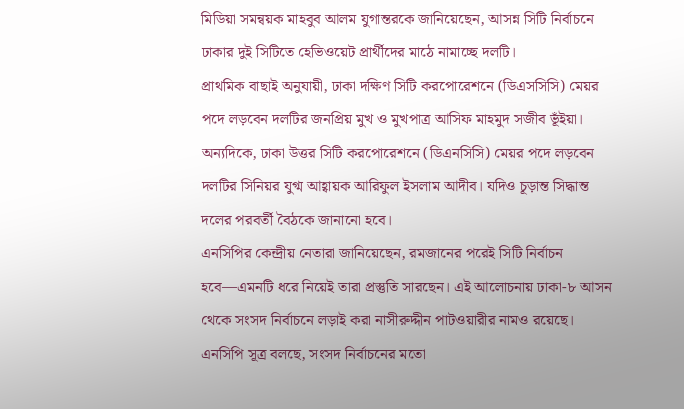মিডিয়া সমন্বয়ক মাহবুব আলম যুগান্তরকে জানিয়েছেন, আসন্ন সিটি নির্বাচনে ঢাকার দুই সিটিতে হেভিওয়েট প্রার্থীদের মাঠে নামাচ্ছে দলটি।
প্রাথমিক বাছাই অনুযায়ী, ঢাকা দক্ষিণ সিটি করপোরেশনে (ডিএসসিসি) মেয়র পদে লড়বেন দলটির জনপ্রিয় মুখ ও মুখপাত্র আসিফ মাহমুদ সজীব ভূঁইয়া। অন্যদিকে, ঢাকা উত্তর সিটি করপোরেশনে (ডিএনসিসি) মেয়র পদে লড়বেন দলটির সিনিয়র যুগ্ম আহ্বায়ক আরিফুল ইসলাম আদীব। যদিও চূড়ান্ত সিদ্ধান্ত দলের পরবর্তী বৈঠকে জানানো হবে।
এনসিপির কেন্দ্রীয় নেতারা জানিয়েছেন, রমজানের পরেই সিটি নির্বাচন হবে—এমনটি ধরে নিয়েই তারা প্রস্তুতি সারছেন। এই আলোচনায় ঢাকা-৮ আসন থেকে সংসদ নির্বাচনে লড়াই করা নাসীরুদ্দীন পাটওয়ারীর নামও রয়েছে।
এনসিপি সূত্র বলছে, সংসদ নির্বাচনের মতো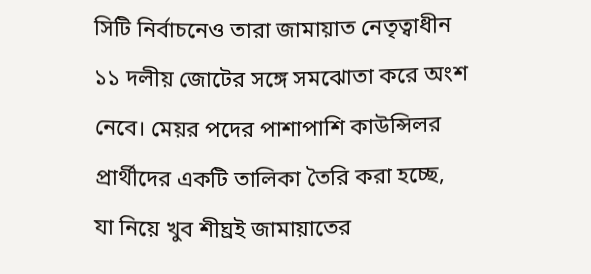সিটি নির্বাচনেও তারা জামায়াত নেতৃত্বাধীন ১১ দলীয় জোটের সঙ্গে সমঝোতা করে অংশ নেবে। মেয়র পদের পাশাপাশি কাউন্সিলর প্রার্থীদের একটি তালিকা তৈরি করা হচ্ছে, যা নিয়ে খুব শীঘ্রই জামায়াতের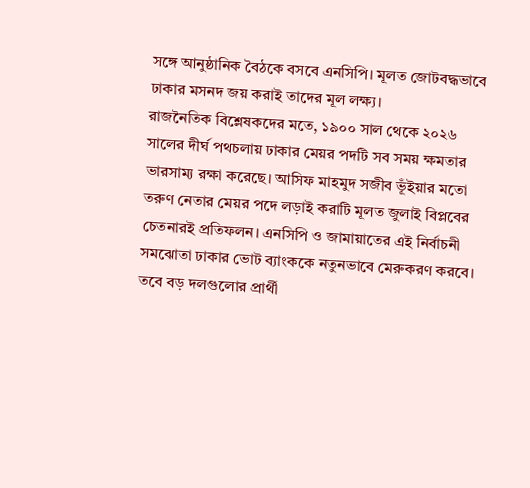সঙ্গে আনুষ্ঠানিক বৈঠকে বসবে এনসিপি। মূলত জোটবদ্ধভাবে ঢাকার মসনদ জয় করাই তাদের মূল লক্ষ্য।
রাজনৈতিক বিশ্লেষকদের মতে, ১৯০০ সাল থেকে ২০২৬ সালের দীর্ঘ পথচলায় ঢাকার মেয়র পদটি সব সময় ক্ষমতার ভারসাম্য রক্ষা করেছে। আসিফ মাহমুদ সজীব ভূঁইয়ার মতো তরুণ নেতার মেয়র পদে লড়াই করাটি মূলত জুলাই বিপ্লবের চেতনারই প্রতিফলন। এনসিপি ও জামায়াতের এই নির্বাচনী সমঝোতা ঢাকার ভোট ব্যাংককে নতুনভাবে মেরুকরণ করবে। তবে বড় দলগুলোর প্রার্থী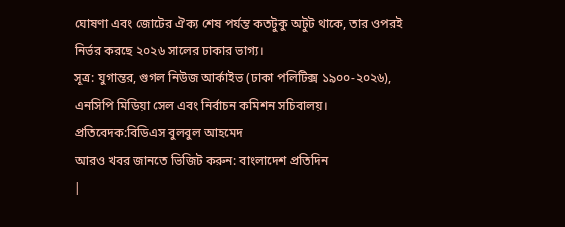ঘোষণা এবং জোটের ঐক্য শেষ পর্যন্ত কতটুকু অটুট থাকে, তার ওপরই নির্ভর করছে ২০২৬ সালের ঢাকার ভাগ্য।
সূত্র: যুগান্তর, গুগল নিউজ আর্কাইভ (ঢাকা পলিটিক্স ১৯০০-২০২৬), এনসিপি মিডিয়া সেল এবং নির্বাচন কমিশন সচিবালয়।
প্রতিবেদক:বিডিএস বুলবুল আহমেদ
আরও খবর জানতে ভিজিট করুন: বাংলাদেশ প্রতিদিন
|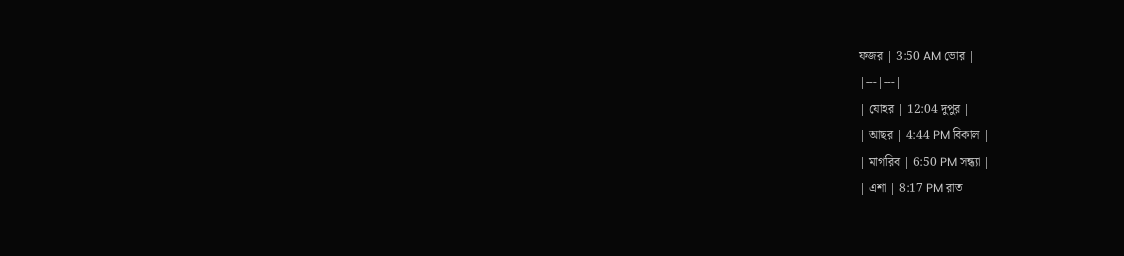ফজর | 3:50 AM ভোর |
|---|---|
| যোহর | 12:04 দুপুর |
| আছর | 4:44 PM বিকাল |
| মাগরিব | 6:50 PM সন্ধ্যা |
| এশা | 8:17 PM রাত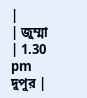|
| জুম্মা | 1.30 pm দুপুর |